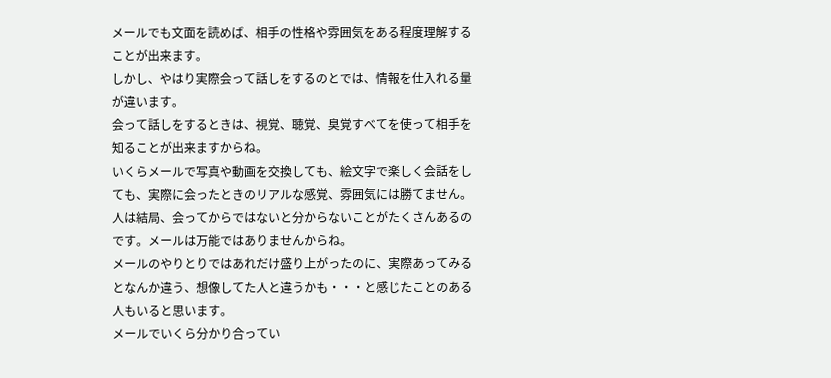メールでも文面を読めば、相手の性格や雰囲気をある程度理解することが出来ます。
しかし、やはり実際会って話しをするのとでは、情報を仕入れる量が違います。
会って話しをするときは、視覚、聴覚、臭覚すべてを使って相手を知ることが出来ますからね。
いくらメールで写真や動画を交換しても、絵文字で楽しく会話をしても、実際に会ったときのリアルな感覚、雰囲気には勝てません。
人は結局、会ってからではないと分からないことがたくさんあるのです。メールは万能ではありませんからね。
メールのやりとりではあれだけ盛り上がったのに、実際あってみるとなんか違う、想像してた人と違うかも・・・と感じたことのある人もいると思います。
メールでいくら分かり合ってい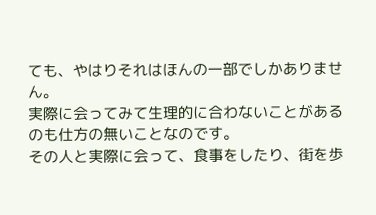ても、やはりそれはほんの一部でしかありません。
実際に会ってみて生理的に合わないことがあるのも仕方の無いことなのです。
その人と実際に会って、食事をしたり、街を歩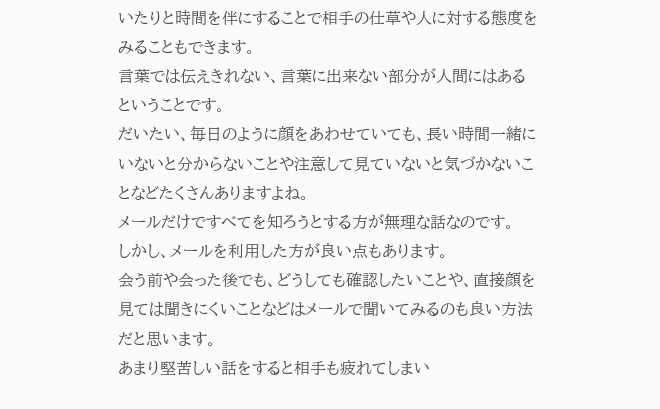いたりと時間を伴にすることで相手の仕草や人に対する態度をみることもできます。
言葉では伝えきれない、言葉に出来ない部分が人間にはあるということです。
だいたい、毎日のように顔をあわせていても、長い時間一緒にいないと分からないことや注意して見ていないと気づかないことなどたくさんありますよね。
メールだけですべてを知ろうとする方が無理な話なのです。
しかし、メールを利用した方が良い点もあります。
会う前や会った後でも、どうしても確認したいことや、直接顔を見ては聞きにくいことなどはメールで聞いてみるのも良い方法だと思います。
あまり堅苦しい話をすると相手も疲れてしまい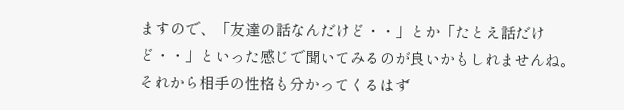ますので、「友達の話なんだけど・・」とか「たとえ話だけど・・」といった感じで聞いてみるのが良いかもしれませんね。
それから相手の性格も分かってくるはず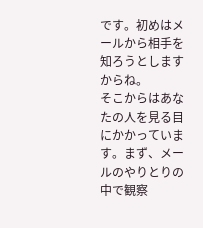です。初めはメールから相手を知ろうとしますからね。
そこからはあなたの人を見る目にかかっています。まず、メールのやりとりの中で観察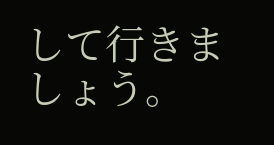して行きましょう。